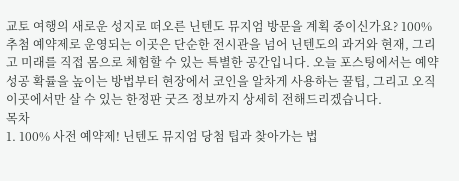교토 여행의 새로운 성지로 떠오른 닌텐도 뮤지엄 방문을 계획 중이신가요? 100% 추첨 예약제로 운영되는 이곳은 단순한 전시관을 넘어 닌텐도의 과거와 현재, 그리고 미래를 직접 몸으로 체험할 수 있는 특별한 공간입니다. 오늘 포스팅에서는 예약 성공 확률을 높이는 방법부터 현장에서 코인을 알차게 사용하는 꿀팁, 그리고 오직 이곳에서만 살 수 있는 한정판 굿즈 정보까지 상세히 전해드리겠습니다.
목차
1. 100% 사전 예약제! 닌텐도 뮤지엄 당첨 팁과 찾아가는 법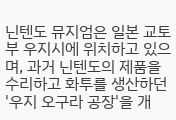닌텐도 뮤지엄은 일본 교토부 우지시에 위치하고 있으며, 과거 닌텐도의 제품을 수리하고 화투를 생산하던 '우지 오구라 공장'을 개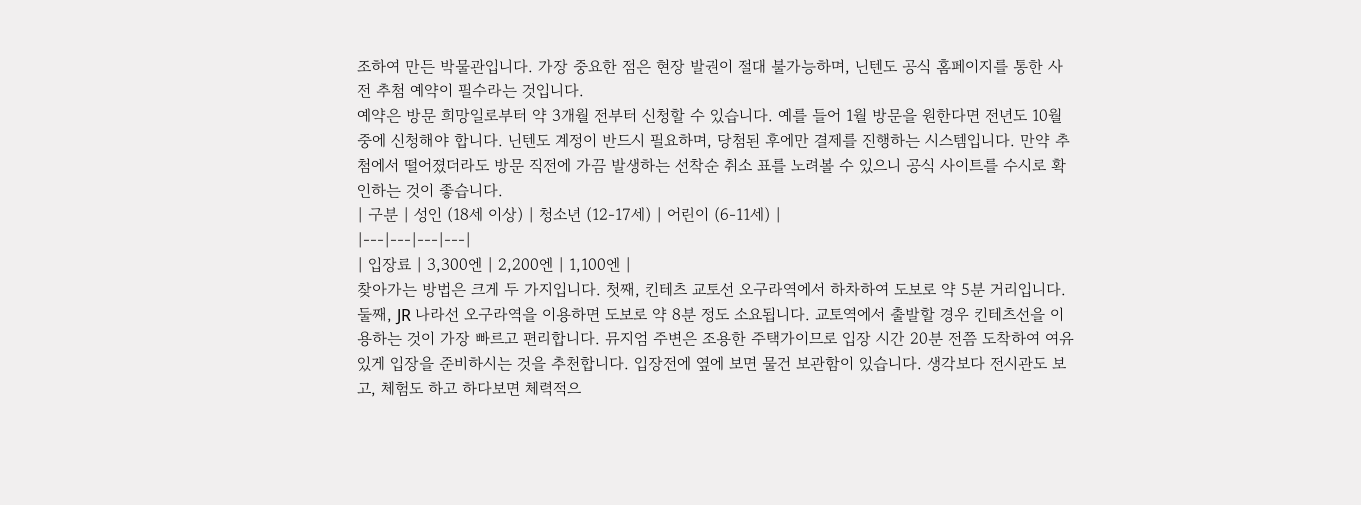조하여 만든 박물관입니다. 가장 중요한 점은 현장 발권이 절대 불가능하며, 닌텐도 공식 홈페이지를 통한 사전 추첨 예약이 필수라는 것입니다.
예약은 방문 희망일로부터 약 3개월 전부터 신청할 수 있습니다. 예를 들어 1월 방문을 원한다면 전년도 10월 중에 신청해야 합니다. 닌텐도 계정이 반드시 필요하며, 당첨된 후에만 결제를 진행하는 시스템입니다. 만약 추첨에서 떨어졌더라도 방문 직전에 가끔 발생하는 선착순 취소 표를 노려볼 수 있으니 공식 사이트를 수시로 확인하는 것이 좋습니다.
| 구분 | 성인 (18세 이상) | 청소년 (12-17세) | 어린이 (6-11세) |
|---|---|---|---|
| 입장료 | 3,300엔 | 2,200엔 | 1,100엔 |
찾아가는 방법은 크게 두 가지입니다. 첫째, 킨테츠 교토선 오구라역에서 하차하여 도보로 약 5분 거리입니다. 둘째, JR 나라선 오구라역을 이용하면 도보로 약 8분 정도 소요됩니다. 교토역에서 출발할 경우 킨테츠선을 이용하는 것이 가장 빠르고 편리합니다. 뮤지엄 주변은 조용한 주택가이므로 입장 시간 20분 전쯤 도착하여 여유 있게 입장을 준비하시는 것을 추천합니다. 입장전에 옆에 보면 물건 보관함이 있습니다. 생각보다 전시관도 보고, 체험도 하고 하다보면 체력적으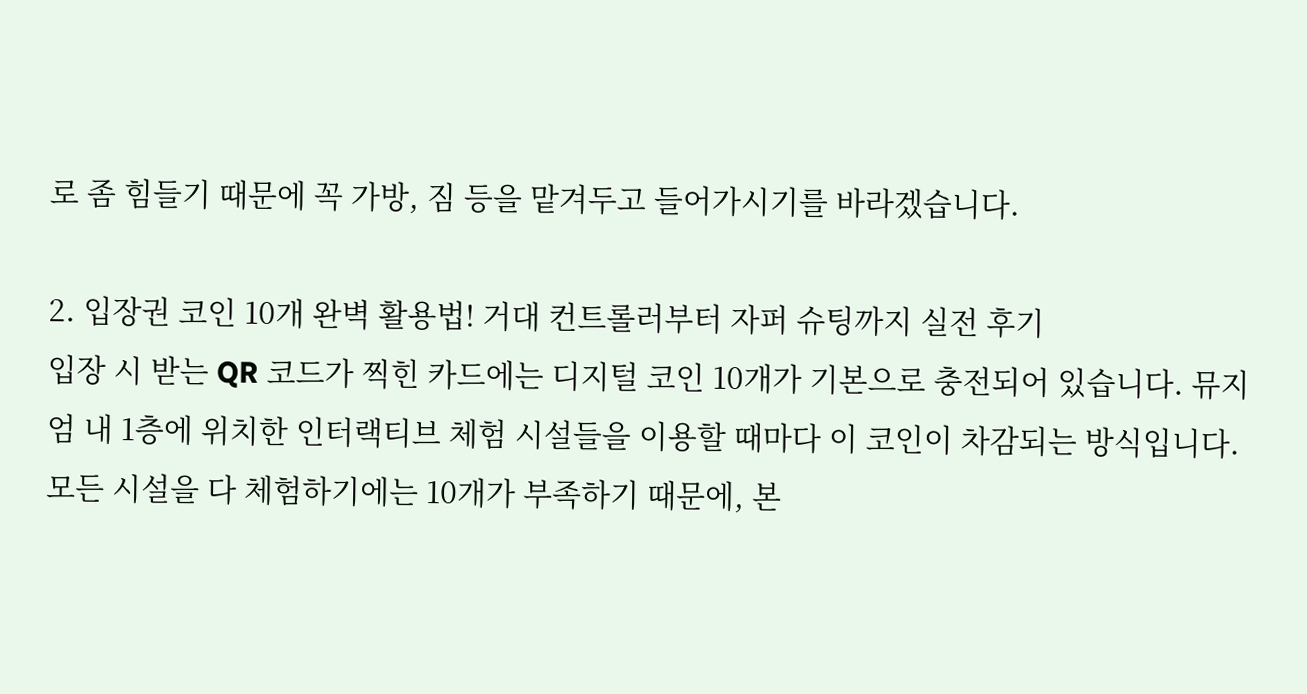로 좀 힘들기 때문에 꼭 가방, 짐 등을 맡겨두고 들어가시기를 바라겠습니다.

2. 입장권 코인 10개 완벽 활용법! 거대 컨트롤러부터 자퍼 슈팅까지 실전 후기
입장 시 받는 QR 코드가 찍힌 카드에는 디지털 코인 10개가 기본으로 충전되어 있습니다. 뮤지엄 내 1층에 위치한 인터랙티브 체험 시설들을 이용할 때마다 이 코인이 차감되는 방식입니다. 모든 시설을 다 체험하기에는 10개가 부족하기 때문에, 본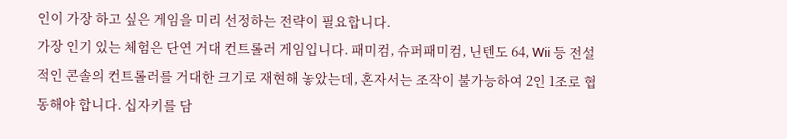인이 가장 하고 싶은 게임을 미리 선정하는 전략이 필요합니다.
가장 인기 있는 체험은 단연 거대 컨트롤러 게임입니다. 패미컴, 슈퍼패미컴, 닌텐도 64, Wii 등 전설적인 콘솔의 컨트롤러를 거대한 크기로 재현해 놓았는데, 혼자서는 조작이 불가능하여 2인 1조로 협동해야 합니다. 십자키를 담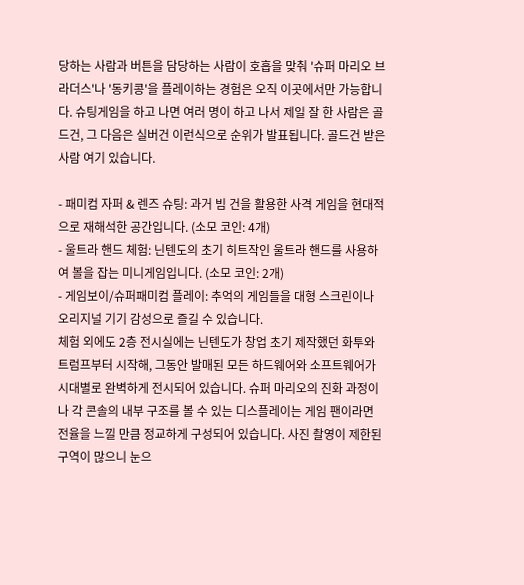당하는 사람과 버튼을 담당하는 사람이 호흡을 맞춰 '슈퍼 마리오 브라더스'나 '동키콩'을 플레이하는 경험은 오직 이곳에서만 가능합니다. 슈팅게임을 하고 나면 여러 명이 하고 나서 제일 잘 한 사람은 골드건, 그 다음은 실버건 이런식으로 순위가 발표됩니다. 골드건 받은 사람 여기 있습니다.

- 패미컴 자퍼 & 렌즈 슈팅: 과거 빔 건을 활용한 사격 게임을 현대적으로 재해석한 공간입니다. (소모 코인: 4개)
- 울트라 핸드 체험: 닌텐도의 초기 히트작인 울트라 핸드를 사용하여 볼을 잡는 미니게임입니다. (소모 코인: 2개)
- 게임보이/슈퍼패미컴 플레이: 추억의 게임들을 대형 스크린이나 오리지널 기기 감성으로 즐길 수 있습니다.
체험 외에도 2층 전시실에는 닌텐도가 창업 초기 제작했던 화투와 트럼프부터 시작해, 그동안 발매된 모든 하드웨어와 소프트웨어가 시대별로 완벽하게 전시되어 있습니다. 슈퍼 마리오의 진화 과정이나 각 콘솔의 내부 구조를 볼 수 있는 디스플레이는 게임 팬이라면 전율을 느낄 만큼 정교하게 구성되어 있습니다. 사진 촬영이 제한된 구역이 많으니 눈으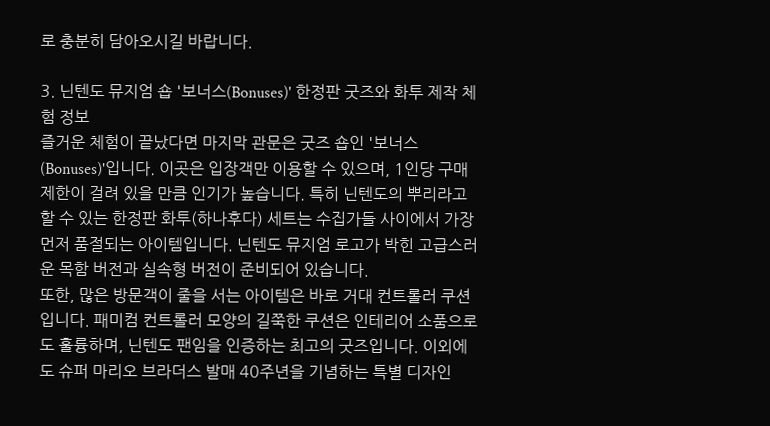로 충분히 담아오시길 바랍니다.

3. 닌텐도 뮤지엄 숍 '보너스(Bonuses)' 한정판 굿즈와 화투 제작 체험 정보
즐거운 체험이 끝났다면 마지막 관문은 굿즈 숍인 '보너스(Bonuses)'입니다. 이곳은 입장객만 이용할 수 있으며, 1인당 구매 제한이 걸려 있을 만큼 인기가 높습니다. 특히 닌텐도의 뿌리라고 할 수 있는 한정판 화투(하나후다) 세트는 수집가들 사이에서 가장 먼저 품절되는 아이템입니다. 닌텐도 뮤지엄 로고가 박힌 고급스러운 목함 버전과 실속형 버전이 준비되어 있습니다.
또한, 많은 방문객이 줄을 서는 아이템은 바로 거대 컨트롤러 쿠션입니다. 패미컴 컨트롤러 모양의 길쭉한 쿠션은 인테리어 소품으로도 훌륭하며, 닌텐도 팬임을 인증하는 최고의 굿즈입니다. 이외에도 슈퍼 마리오 브라더스 발매 40주년을 기념하는 특별 디자인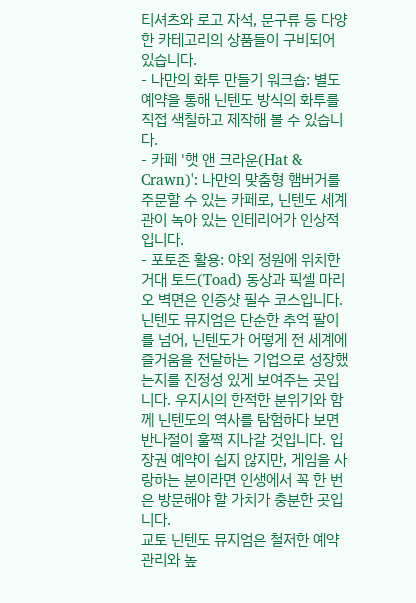티셔츠와 로고 자석, 문구류 등 다양한 카테고리의 상품들이 구비되어 있습니다.
- 나만의 화투 만들기 워크숍: 별도 예약을 통해 닌텐도 방식의 화투를 직접 색칠하고 제작해 볼 수 있습니다.
- 카페 '햇 앤 크라운(Hat & Crawn)': 나만의 맞춤형 햄버거를 주문할 수 있는 카페로, 닌텐도 세계관이 녹아 있는 인테리어가 인상적입니다.
- 포토존 활용: 야외 정원에 위치한 거대 토드(Toad) 동상과 픽셀 마리오 벽면은 인증샷 필수 코스입니다.
닌텐도 뮤지엄은 단순한 추억 팔이를 넘어, 닌텐도가 어떻게 전 세계에 즐거움을 전달하는 기업으로 성장했는지를 진정성 있게 보여주는 곳입니다. 우지시의 한적한 분위기와 함께 닌텐도의 역사를 탐험하다 보면 반나절이 훌쩍 지나갈 것입니다. 입장권 예약이 쉽지 않지만, 게임을 사랑하는 분이라면 인생에서 꼭 한 번은 방문해야 할 가치가 충분한 곳입니다.
교토 닌텐도 뮤지엄은 철저한 예약 관리와 높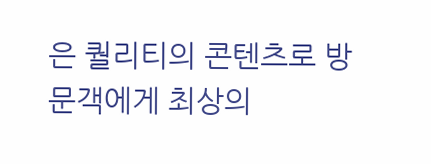은 퀄리티의 콘텐츠로 방문객에게 최상의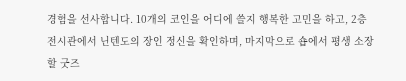경험을 선사합니다. 10개의 코인을 어디에 쓸지 행복한 고민을 하고, 2층 전시관에서 닌텐도의 장인 정신을 확인하며, 마지막으로 숍에서 평생 소장할 굿즈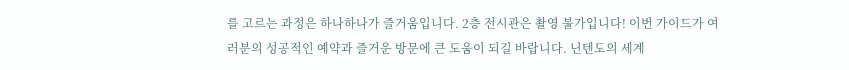를 고르는 과정은 하나하나가 즐거움입니다. 2층 전시관은 촬영 불가입니다! 이번 가이드가 여러분의 성공적인 예약과 즐거운 방문에 큰 도움이 되길 바랍니다. 닌텐도의 세계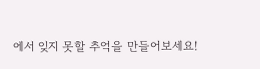에서 잊지 못할 추억을 만들어보세요!